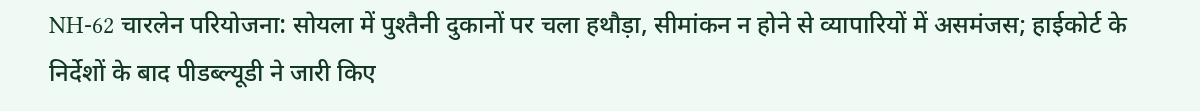NH-62 चारलेन परियोजना: सोयला में पुश्तैनी दुकानों पर चला हथौड़ा, सीमांकन न होने से व्यापारियों में असमंजस; हाईकोर्ट के निर्देशों के बाद पीडब्ल्यूडी ने जारी किए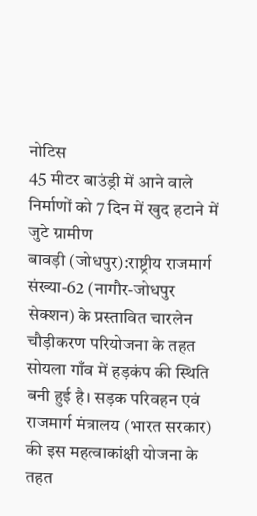नोटिस
45 मीटर बाउंड्री में आने वाले निर्माणों को 7 दिन में खुद हटाने में जुटे ग्रामीण
बावड़ी (जोधपुर):राष्ट्रीय राजमार्ग संख्या-62 (नागौर-जोधपुर सेक्शन) के प्रस्तावित चारलेन चौड़ीकरण परियोजना के तहत सोयला गाँव में हड़कंप की स्थिति बनी हुई है। सड़क परिवहन एवं राजमार्ग मंत्रालय (भारत सरकार) की इस महत्वाकांक्षी योजना के तहत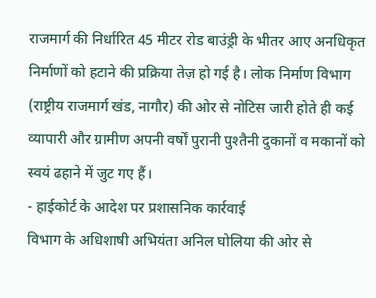राजमार्ग की निर्धारित 45 मीटर रोड बाउंड्री के भीतर आए अनधिकृत निर्माणों को हटाने की प्रक्रिया तेज़ हो गई है। लोक निर्माण विभाग (राष्ट्रीय राजमार्ग खंड, नागौर) की ओर से नोटिस जारी होते ही कई व्यापारी और ग्रामीण अपनी वर्षों पुरानी पुश्तैनी दुकानों व मकानों को स्वयं ढहाने में जुट गए हैं।
- हाईकोर्ट के आदेश पर प्रशासनिक कार्रवाई
विभाग के अधिशाषी अभियंता अनिल घोलिया की ओर से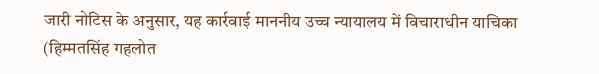जारी नोटिस के अनुसार, यह कार्रवाई माननीय उच्च न्यायालय में विचाराधीन याचिका (हिम्मतसिंह गहलोत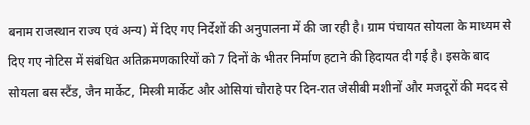बनाम राजस्थान राज्य एवं अन्य) में दिए गए निर्देशों की अनुपालना में की जा रही है। ग्राम पंचायत सोयला के माध्यम से दिए गए नोटिस में संबंधित अतिक्रमणकारियों को 7 दिनों के भीतर निर्माण हटाने की हिदायत दी गई है। इसके बाद सोयला बस स्टैंड, जैन मार्केट, मिस्त्री मार्केट और ओसियां चौराहे पर दिन-रात जेसीबी मशीनों और मजदूरों की मदद से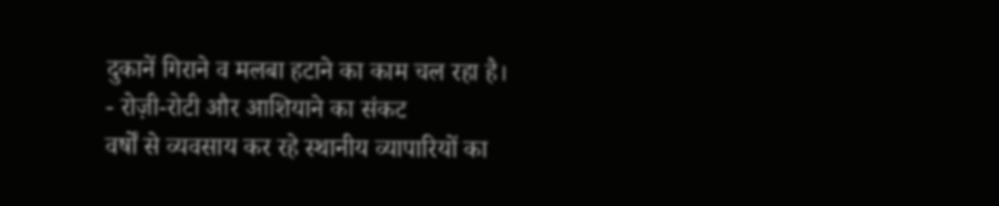दुकानें गिराने व मलबा हटाने का काम चल रहा है।
- रोज़ी-रोटी और आशियाने का संकट
वर्षों से व्यवसाय कर रहे स्थानीय व्यापारियों का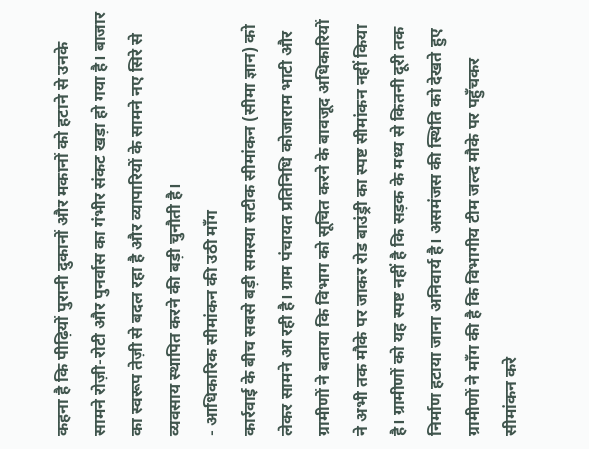कहना है कि पीढ़ियों पुरानी दुकानों और मकानों को हटाने से उनके सामने रोज़ी-रोटी और पुनर्वास का गंभीर संकट खड़ा हो गया है। बाजार का स्वरूप तेज़ी से बदल रहा है और व्यापारियों के सामने नए सिरे से व्यवसाय स्थापित करने की बड़ी चुनौती है।
- आधिकारिक सीमांकन की उठी माँग
कार्रवाई के बीच सबसे बड़ी समस्या सटीक सीमांकन (सीमा ज्ञान) को लेकर सामने आ रही है। ग्राम पंचायत प्रतिनिधि कोजाराम भाटी और ग्रामीणों ने बताया कि विभाग को सूचित करने के बावजूद अधिकारियों ने अभी तक मौके पर जाकर रोड बाउंड्री का स्पष्ट सीमांकन नहीं किया है। ग्रामीणों को यह स्पष्ट नहीं है कि सड़क के मध्य से कितनी दूरी तक निर्माण हटाया जाना अनिवार्य है। असमंजस की स्थिति को देखते हुए ग्रामीणों ने माँग की है कि विभागीय टीम जल्द मौके पर पहुँचकर सीमांकन करे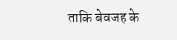ताकि बेवजह के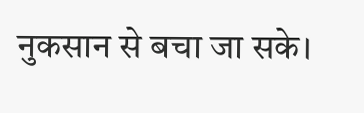नुकसान से बचा जा सके।